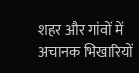शहर और गांवों में अचानक भिखारियों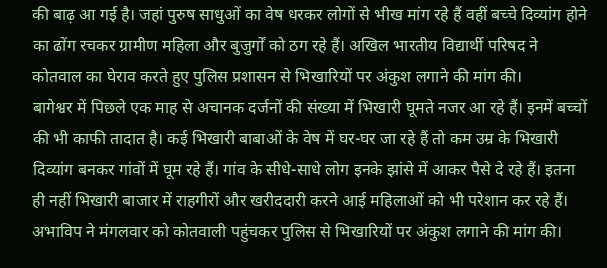की बाढ़ आ गई है। जहां पुरुष साधुओं का वेष धरकर लोगों से भीख मांग रहे हैं वहीं बच्चे दिव्यांग होने का ढोंग रचकर ग्रामीण महिला और बुजुर्गों को ठग रहे हैं। अखिल भारतीय विद्यार्थी परिषद ने कोतवाल का घेराव करते हुए पुलिस प्रशासन से भिखारियों पर अंकुश लगाने की मांग की।
बागेश्वर में पिछले एक माह से अचानक दर्जनों की संख्या में भिखारी घूमते नजर आ रहे हैं। इनमें बच्चों की भी काफी तादात है। कई भिखारी बाबाओं के वेष में घर-घर जा रहे हैं तो कम उम्र के भिखारी दिव्यांग बनकर गांवों में घूम रहे हैं। गांव के सीधे-साधे लोग इनके झांसे में आकर पैसे दे रहे हैं। इतना ही नहीं भिखारी बाजार में राहगीरों और खरीददारी करने आई महिलाओं को भी परेशान कर रहे हैं।
अभाविप ने मंगलवार को कोतवाली पहुंचकर पुलिस से भिखारियों पर अंकुश लगाने की मांग की।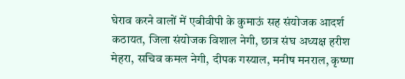घेराव करने वालों में एबीवीपी के कुमाऊं सह संयोजक आदर्श कठायत, जिला संयोजक विशाल नेगी, छात्र संघ अध्यक्ष हरीश मेहरा, सचिव कमल नेगी, दीपक गस्याल, मनीष मनराल, कृष्णा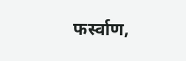फर्स्वाण,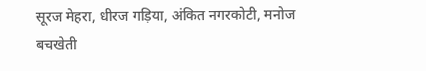सूरज मेहरा, धीरज गड़िया, अंकित नगरकोटी, मनोज बचखेती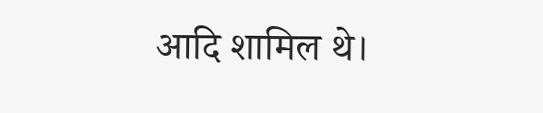आदि शामिल थे।